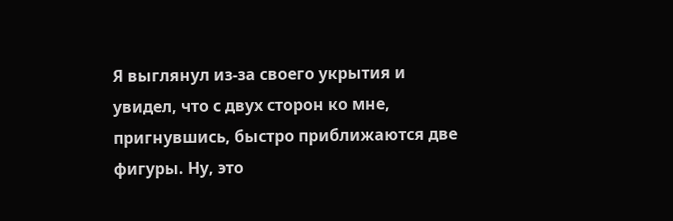Я выглянул из-за своего укрытия и увидел, что с двух сторон ко мне, пригнувшись, быстро приближаются две фигуры. Ну, это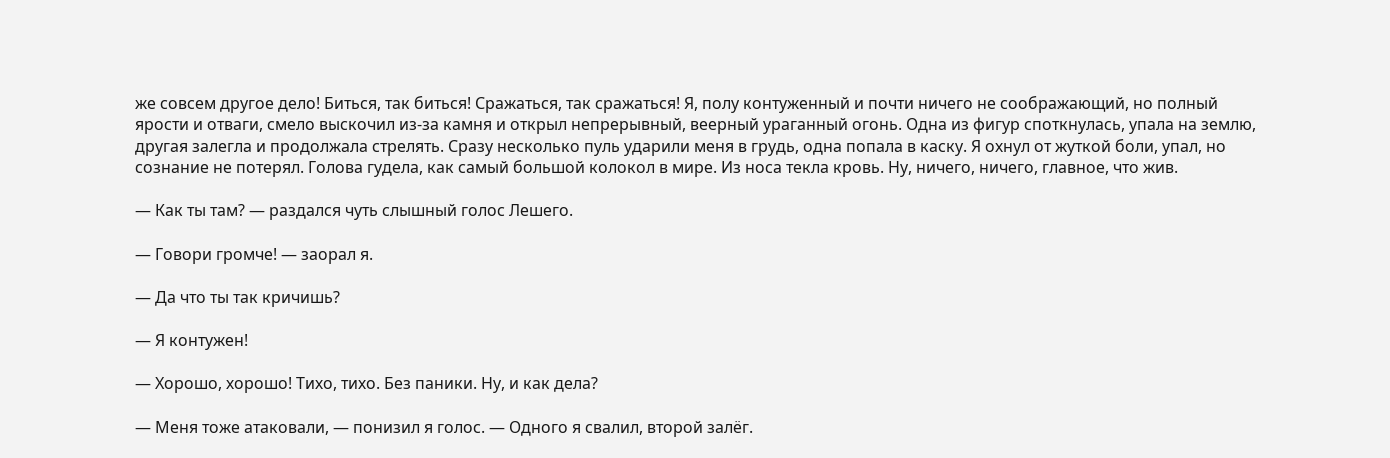же совсем другое дело! Биться, так биться! Сражаться, так сражаться! Я, полу контуженный и почти ничего не соображающий, но полный ярости и отваги, смело выскочил из-за камня и открыл непрерывный, веерный ураганный огонь. Одна из фигур споткнулась, упала на землю, другая залегла и продолжала стрелять. Сразу несколько пуль ударили меня в грудь, одна попала в каску. Я охнул от жуткой боли, упал, но сознание не потерял. Голова гудела, как самый большой колокол в мире. Из носа текла кровь. Ну, ничего, ничего, главное, что жив.

— Как ты там? — раздался чуть слышный голос Лешего.

— Говори громче! — заорал я.

— Да что ты так кричишь?

— Я контужен!

— Хорошо, хорошо! Тихо, тихо. Без паники. Ну, и как дела?

— Меня тоже атаковали, — понизил я голос. — Одного я свалил, второй залёг.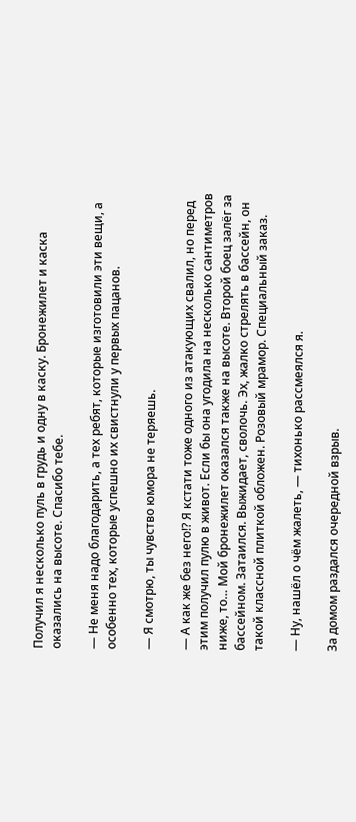Получил я несколько пуль в грудь и одну в каску. Бронежилет и каска оказались на высоте. Спасибо тебе.

— Не меня надо благодарить, а тех ребят, которые изготовили эти вещи, а особенно тех, которые успешно их свистнули у первых пацанов.

— Я смотрю, ты чувство юмора не теряешь.

— А как же без него!? Я кстати тоже одного из атакующих свалил, но перед этим получил пулю в живот. Если бы она угодила на несколько сантиметров ниже, то… Мой бронежилет оказался также на высоте. Второй боец залёг за бассейном. Затаился. Выжидает, сволочь. Эх, жалко стрелять в бассейн, он такой классной плиткой обложен. Розовый мрамор. Специальный заказ.

— Ну, нашёл о чём жалеть, — тихонько рассмеялся я.

За домом раздался очередной взрыв.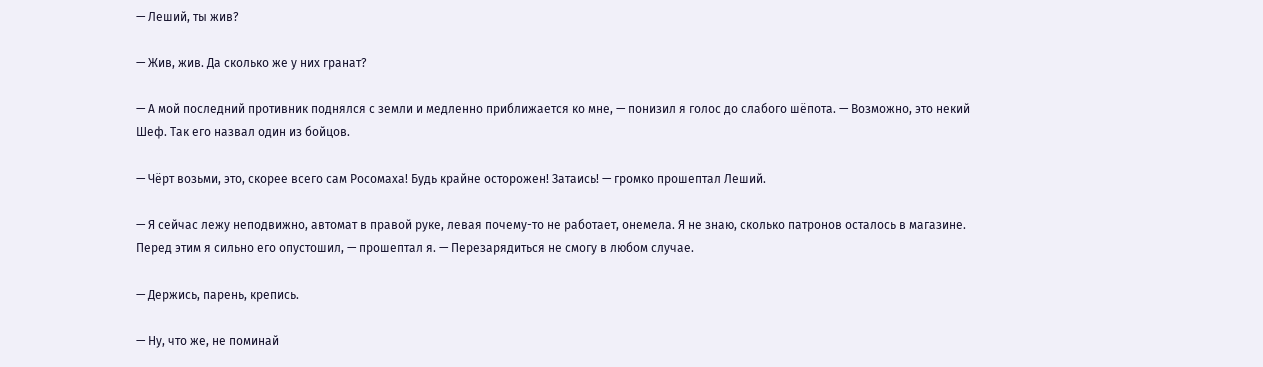— Леший, ты жив?

— Жив, жив. Да сколько же у них гранат?

— А мой последний противник поднялся с земли и медленно приближается ко мне, — понизил я голос до слабого шёпота. — Возможно, это некий Шеф. Так его назвал один из бойцов.

— Чёрт возьми, это, скорее всего сам Росомаха! Будь крайне осторожен! Затаись! — громко прошептал Леший.

— Я сейчас лежу неподвижно, автомат в правой руке, левая почему-то не работает, онемела. Я не знаю, сколько патронов осталось в магазине. Перед этим я сильно его опустошил, — прошептал я. — Перезарядиться не смогу в любом случае.

— Держись, парень, крепись.

— Ну, что же, не поминай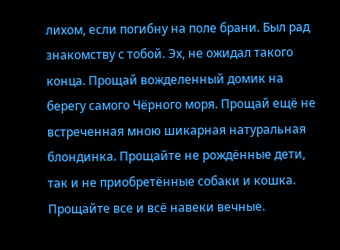лихом, если погибну на поле брани. Был рад знакомству с тобой. Эх, не ожидал такого конца. Прощай вожделенный домик на берегу самого Чёрного моря. Прощай ещё не встреченная мною шикарная натуральная блондинка. Прощайте не рождённые дети, так и не приобретённые собаки и кошка. Прощайте все и всё навеки вечные.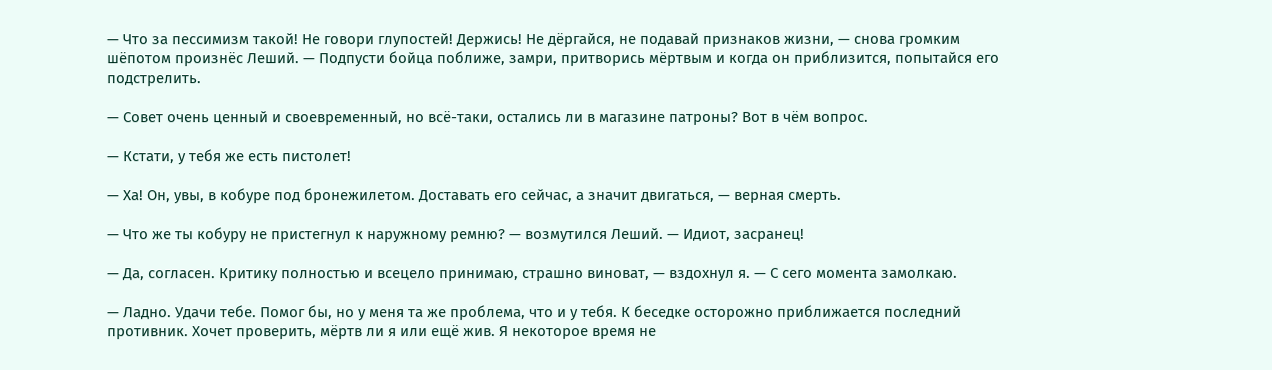— Что за пессимизм такой! Не говори глупостей! Держись! Не дёргайся, не подавай признаков жизни, — снова громким шёпотом произнёс Леший. — Подпусти бойца поближе, замри, притворись мёртвым и когда он приблизится, попытайся его подстрелить.

— Совет очень ценный и своевременный, но всё-таки, остались ли в магазине патроны? Вот в чём вопрос.

— Кстати, у тебя же есть пистолет!

— Ха! Он, увы, в кобуре под бронежилетом. Доставать его сейчас, а значит двигаться, — верная смерть.

— Что же ты кобуру не пристегнул к наружному ремню? — возмутился Леший. — Идиот, засранец!

— Да, согласен. Критику полностью и всецело принимаю, страшно виноват, — вздохнул я. — С сего момента замолкаю.

— Ладно. Удачи тебе. Помог бы, но у меня та же проблема, что и у тебя. К беседке осторожно приближается последний противник. Хочет проверить, мёртв ли я или ещё жив. Я некоторое время не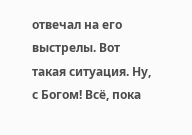отвечал на его выстрелы. Вот такая ситуация. Ну, с Богом! Всё, пока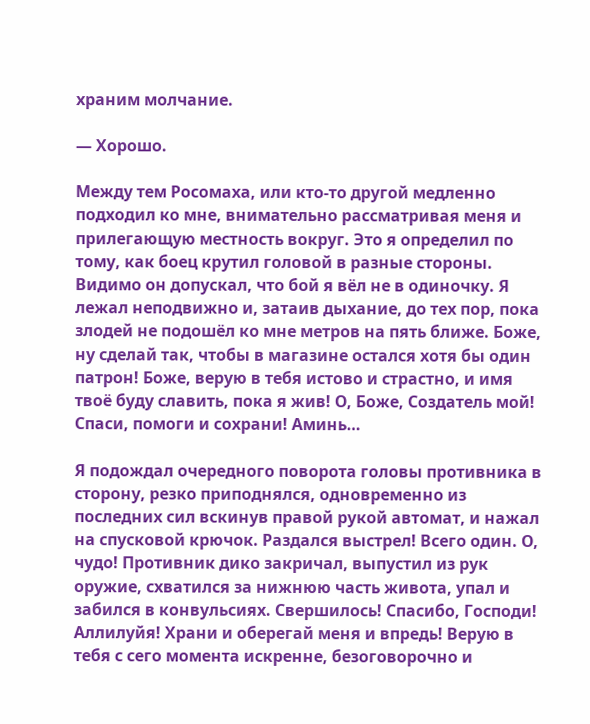храним молчание.

— Хорошо.

Между тем Росомаха, или кто-то другой медленно подходил ко мне, внимательно рассматривая меня и прилегающую местность вокруг. Это я определил по тому, как боец крутил головой в разные стороны. Видимо он допускал, что бой я вёл не в одиночку. Я лежал неподвижно и, затаив дыхание, до тех пор, пока злодей не подошёл ко мне метров на пять ближе. Боже, ну сделай так, чтобы в магазине остался хотя бы один патрон! Боже, верую в тебя истово и страстно, и имя твоё буду славить, пока я жив! О, Боже, Создатель мой! Спаси, помоги и сохрани! Аминь…

Я подождал очередного поворота головы противника в сторону, резко приподнялся, одновременно из последних сил вскинув правой рукой автомат, и нажал на спусковой крючок. Раздался выстрел! Всего один. О, чудо! Противник дико закричал, выпустил из рук оружие, схватился за нижнюю часть живота, упал и забился в конвульсиях. Свершилось! Спасибо, Господи! Аллилуйя! Храни и оберегай меня и впредь! Верую в тебя с сего момента искренне, безоговорочно и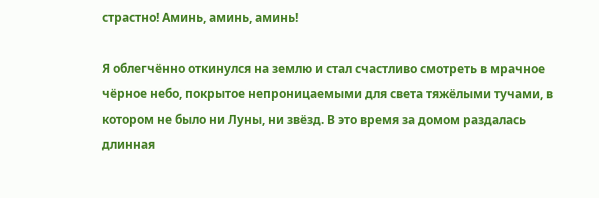страстно! Аминь, аминь, аминь!

Я облегчённо откинулся на землю и стал счастливо смотреть в мрачное чёрное небо, покрытое непроницаемыми для света тяжёлыми тучами, в котором не было ни Луны, ни звёзд. В это время за домом раздалась длинная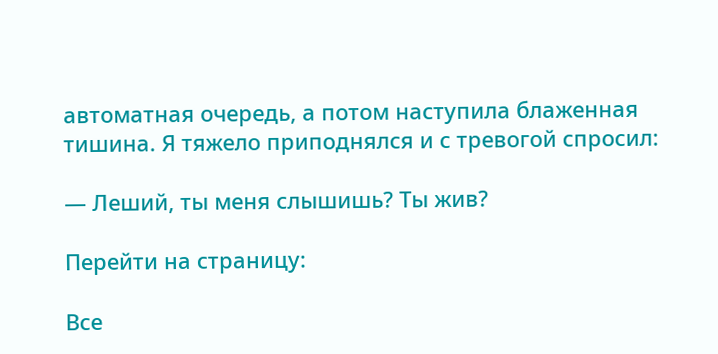автоматная очередь, а потом наступила блаженная тишина. Я тяжело приподнялся и с тревогой спросил:

— Леший, ты меня слышишь? Ты жив?

Перейти на страницу:

Все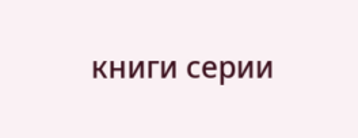книги серии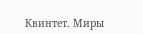Квинтет. Миры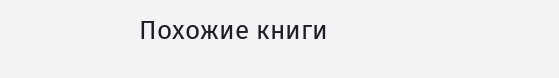Похожие книги